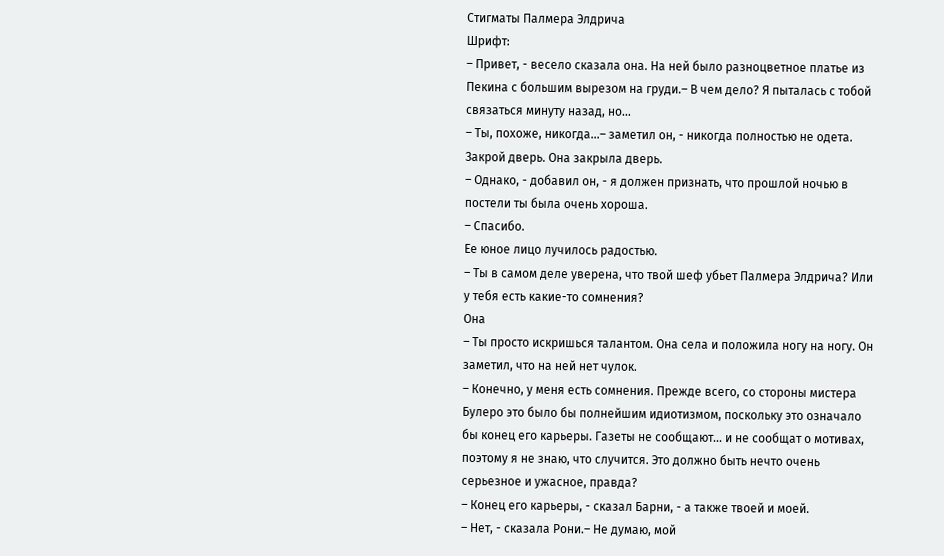Стигматы Палмера Элдрича
Шрифт:
– Привет, - весело сказала она. На ней было разноцветное платье из Пекина с большим вырезом на груди.– В чем дело? Я пыталась с тобой связаться минуту назад, но...
– Ты, похоже, никогда...– заметил он, - никогда полностью не одета. Закрой дверь. Она закрыла дверь.
– Однако, - добавил он, - я должен признать, что прошлой ночью в постели ты была очень хороша.
– Спасибо.
Ее юное лицо лучилось радостью.
– Ты в самом деле уверена, что твой шеф убьет Палмера Элдрича? Или у тебя есть какие-то сомнения?
Она
– Ты просто искришься талантом. Она села и положила ногу на ногу. Он заметил, что на ней нет чулок.
– Конечно, у меня есть сомнения. Прежде всего, со стороны мистера Булеро это было бы полнейшим идиотизмом, поскольку это означало бы конец его карьеры. Газеты не сообщают... и не сообщат о мотивах, поэтому я не знаю, что случится. Это должно быть нечто очень серьезное и ужасное, правда?
– Конец его карьеры, - сказал Барни, - а также твоей и моей.
– Нет, - сказала Рони.– Не думаю, мой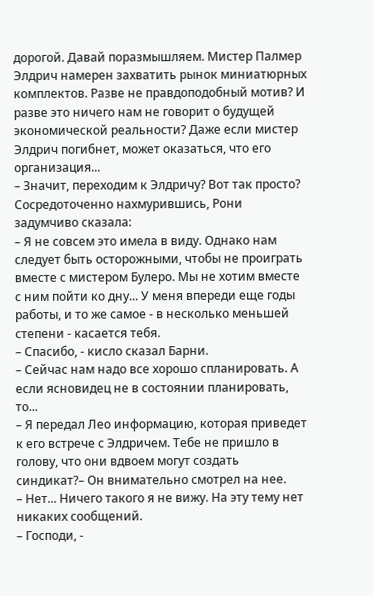дорогой. Давай поразмышляем. Мистер Палмер Элдрич намерен захватить рынок миниатюрных комплектов. Разве не правдоподобный мотив? И разве это ничего нам не говорит о будущей экономической реальности? Даже если мистер Элдрич погибнет, может оказаться, что его организация...
– Значит, переходим к Элдричу? Вот так просто? Сосредоточенно нахмурившись, Рони задумчиво сказала:
– Я не совсем это имела в виду. Однако нам следует быть осторожными, чтобы не проиграть вместе с мистером Булеро. Мы не хотим вместе с ним пойти ко дну... У меня впереди еще годы работы, и то же самое - в несколько меньшей степени - касается тебя.
– Спасибо, - кисло сказал Барни.
– Сейчас нам надо все хорошо спланировать. А если ясновидец не в состоянии планировать, то...
– Я передал Лео информацию, которая приведет к его встрече с Элдричем. Тебе не пришло в голову, что они вдвоем могут создать синдикат?– Он внимательно смотрел на нее.
– Нет... Ничего такого я не вижу. На эту тему нет никаких сообщений.
– Господи, -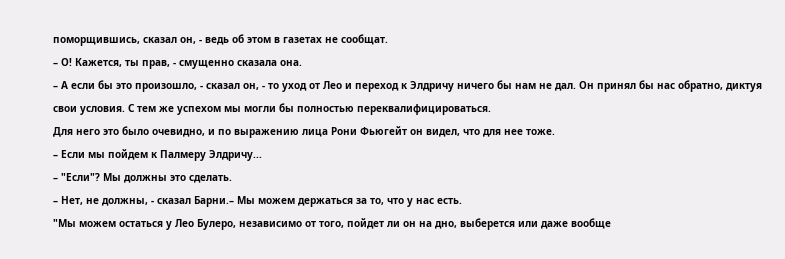поморщившись, сказал он, - ведь об этом в газетах не сообщат.
– О! Кажется, ты прав, - смущенно сказала она.
– А если бы это произошло, - сказал он, - то уход от Лео и переход к Элдричу ничего бы нам не дал. Он принял бы нас обратно, диктуя свои условия. С тем же успехом мы могли бы полностью переквалифицироваться.
Для него это было очевидно, и по выражению лица Рони Фьюгейт он видел, что для нее тоже.
– Если мы пойдем к Палмеру Элдричу...
– "Если"? Мы должны это сделать.
– Нет, не должны, - сказал Барни.– Мы можем держаться за то, что у нас есть.
"Мы можем остаться у Лео Булеро, независимо от того, пойдет ли он на дно, выберется или даже вообще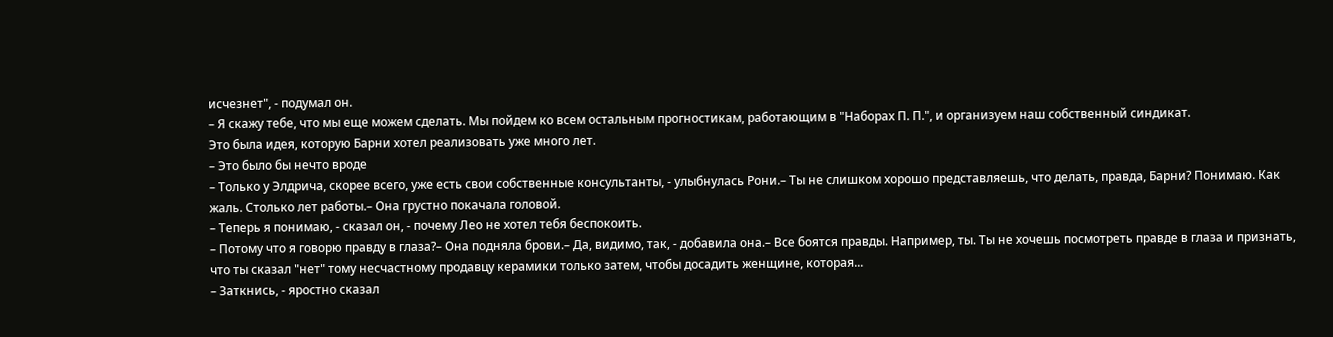исчезнет", - подумал он.
– Я скажу тебе, что мы еще можем сделать. Мы пойдем ко всем остальным прогностикам, работающим в "Наборах П. П.", и организуем наш собственный синдикат.
Это была идея, которую Барни хотел реализовать уже много лет.
– Это было бы нечто вроде
– Только у Элдрича, скорее всего, уже есть свои собственные консультанты, - улыбнулась Рони.– Ты не слишком хорошо представляешь, что делать, правда, Барни? Понимаю. Как жаль. Столько лет работы.– Она грустно покачала головой.
– Теперь я понимаю, - сказал он, - почему Лео не хотел тебя беспокоить.
– Потому что я говорю правду в глаза?– Она подняла брови.– Да, видимо, так, - добавила она.– Все боятся правды. Например, ты. Ты не хочешь посмотреть правде в глаза и признать, что ты сказал "нет" тому несчастному продавцу керамики только затем, чтобы досадить женщине, которая...
– Заткнись, - яростно сказал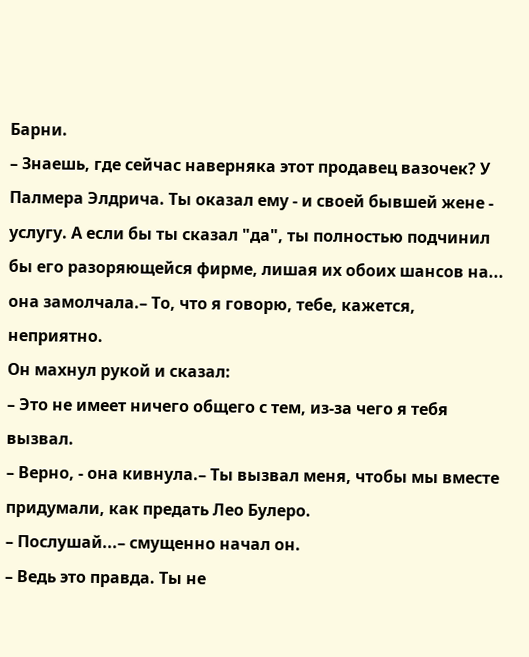Барни.
– Знаешь, где сейчас наверняка этот продавец вазочек? У Палмера Элдрича. Ты оказал ему - и своей бывшей жене - услугу. А если бы ты сказал "да", ты полностью подчинил бы его разоряющейся фирме, лишая их обоих шансов на... она замолчала.– То, что я говорю, тебе, кажется, неприятно.
Он махнул рукой и сказал:
– Это не имеет ничего общего с тем, из-за чего я тебя вызвал.
– Верно, - она кивнула.– Ты вызвал меня, чтобы мы вместе придумали, как предать Лео Булеро.
– Послушай...– смущенно начал он.
– Ведь это правда. Ты не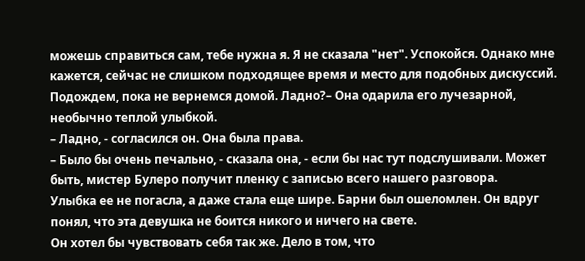можешь справиться сам, тебе нужна я. Я не сказала "нет". Успокойся. Однако мне кажется, сейчас не слишком подходящее время и место для подобных дискуссий. Подождем, пока не вернемся домой. Ладно?– Она одарила его лучезарной, необычно теплой улыбкой.
– Ладно, - согласился он. Она была права.
– Было бы очень печально, - сказала она, - если бы нас тут подслушивали. Может быть, мистер Булеро получит пленку с записью всего нашего разговора.
Улыбка ее не погасла, а даже стала еще шире. Барни был ошеломлен. Он вдруг понял, что эта девушка не боится никого и ничего на свете.
Он хотел бы чувствовать себя так же. Дело в том, что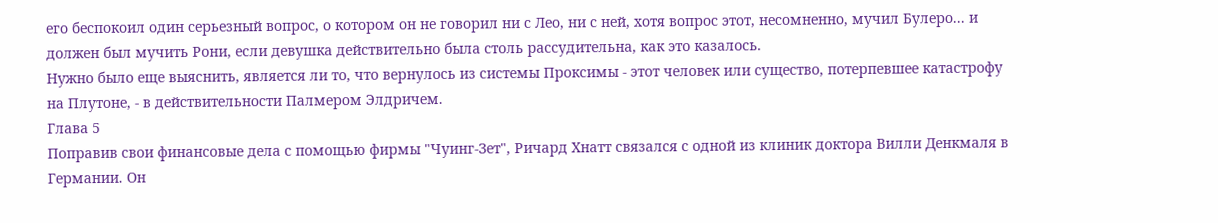его беспокоил один серьезный вопрос, о котором он не говорил ни с Лео, ни с ней, хотя вопрос этот, несомненно, мучил Булеро... и должен был мучить Рони, если девушка действительно была столь рассудительна, как это казалось.
Нужно было еще выяснить, является ли то, что вернулось из системы Проксимы - этот человек или существо, потерпевшее катастрофу на Плутоне, - в действительности Палмером Элдричем.
Глава 5
Поправив свои финансовые дела с помощью фирмы "Чуинг-Зет", Ричард Хнатт связался с одной из клиник доктора Вилли Денкмаля в Германии. Он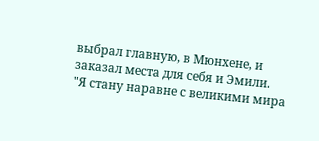выбрал главную, в Мюнхене, и заказал места для себя и Эмили.
"Я стану наравне с великими мира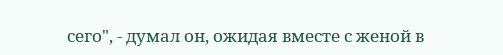сего", - думал он, ожидая вместе с женой в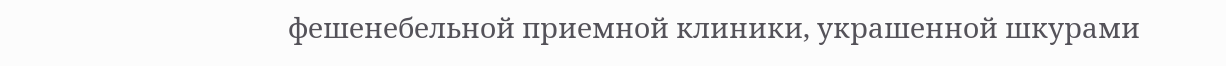фешенебельной приемной клиники, украшенной шкурами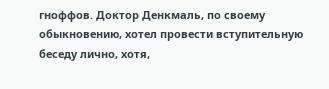гноффов. Доктор Денкмаль, по своему обыкновению, хотел провести вступительную беседу лично, хотя,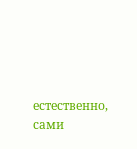естественно, сами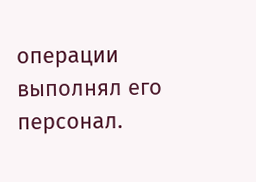операции выполнял его персонал.